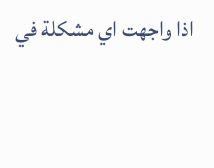اذا واجهت اي مشكلة في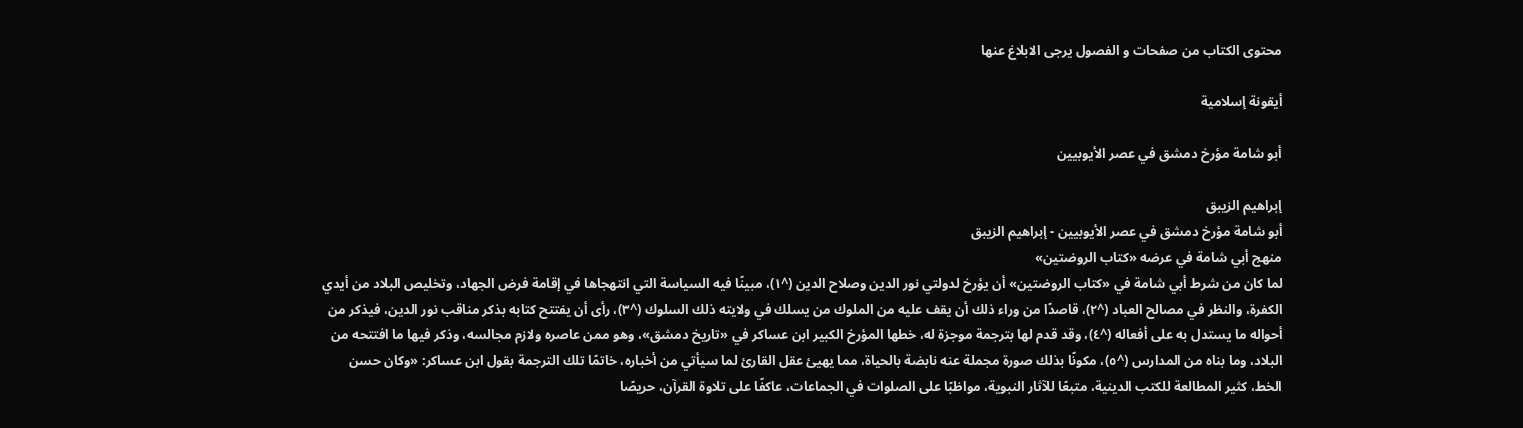محتوى الكتاب من صفحات و الفصول يرجى الابلاغ عنها

أيقونة إسلامية

أبو شامة مؤرخ دمشق في عصر الأيوبيين

إبراهيم الزيبق
أبو شامة مؤرخ دمشق في عصر الأيوبيين - إبراهيم الزيبق
منهج أبي شامة في عرضه «كتاب الروضتين»
لما كان من شرط أبي شامة في «كتاب الروضتين» أن يؤرخ لدولتي نور الدين وصلاح الدين (^١)، مبينًا فيه السياسة التي انتهجاها في إقامة فرض الجهاد، وتخليص البلاد من أيدي الكفرة، والنظر في مصالح العباد (^٢)، قاصدًا من وراء ذلك أن يقف عليه من الملوك من يسلك في ولايته ذلك السلوك (^٣)، رأى أن يفتتح كتابه بذكر مناقب نور الدين، فيذكر من أحواله ما يستدل به على أفعاله (^٤)، وقد قدم لها بترجمة موجزة له، خطها المؤرخ الكبير ابن عساكر في «تاريخ دمشق»، وهو ممن عاصره ولازم مجالسه، وذكر فيها ما افتتحه من البلاد، وما بناه من المدارس (^٥)، مكونًا بذلك صورة مجملة عنه نابضة بالحياة، مما يهيئ عقل القارئ لما سيأتي من أخباره، خاتمًا تلك الترجمة بقول ابن عساكر: «وكان حسن الخط، كثير المطالعة للكتب الدينية، متبعًا للآثار النبوية، مواظبًا على الصلوات في الجماعات، عاكفًا على تلاوة القرآن، حريصًا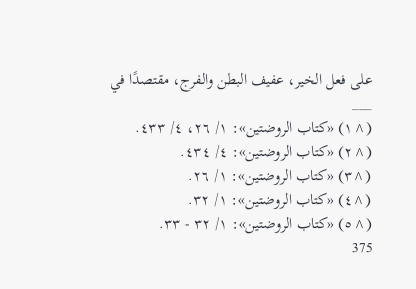على فعل الخير، عفيف البطن والفرج، مقتصدًا في
___
(^١) «كتاب الروضتين»: ١/ ٢٦، ٤/ ٤٣٣.
(^٢) «كتاب الروضتين»: ٤/ ٤٣٤.
(^٣) «كتاب الروضتين»: ١/ ٢٦.
(^٤) «كتاب الروضتين»: ١/ ٣٢.
(^٥) «كتاب الروضتين»: ١/ ٣٢ - ٣٣.
375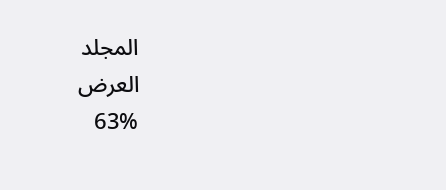المجلد
العرض
63%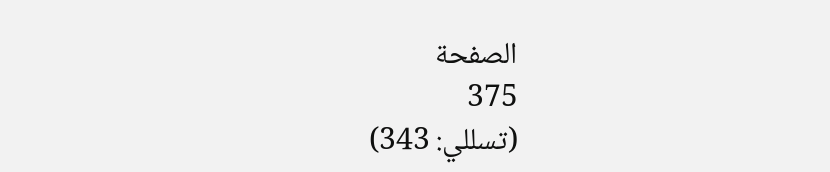الصفحة
375
(تسللي: 343)